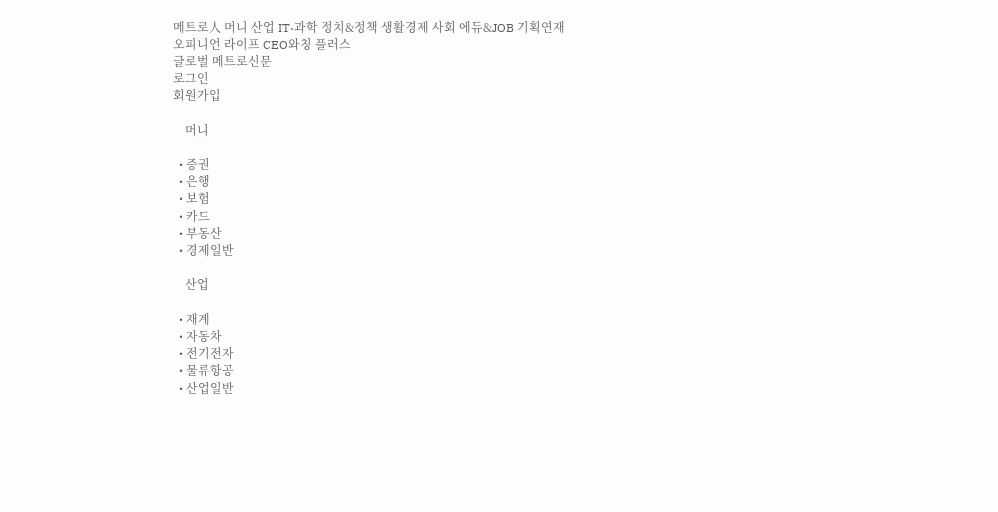메트로人 머니 산업 IT·과학 정치&정책 생활경제 사회 에듀&JOB 기획연재 오피니언 라이프 CEO와칭 플러스
글로벌 메트로신문
로그인
회원가입

    머니

  • 증권
  • 은행
  • 보험
  • 카드
  • 부동산
  • 경제일반

    산업

  • 재계
  • 자동차
  • 전기전자
  • 물류항공
  • 산업일반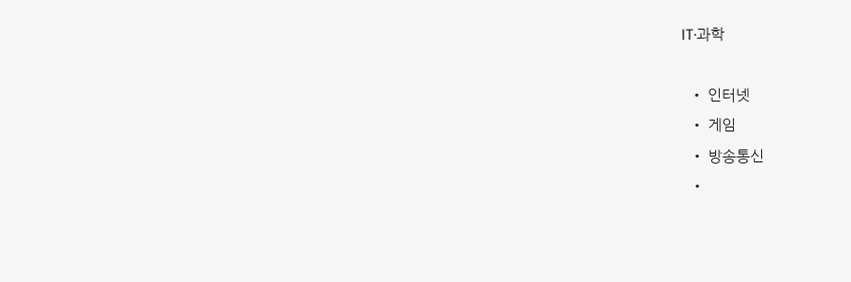IT·과학

  • 인터넷
  • 게임
  • 방송통신
  •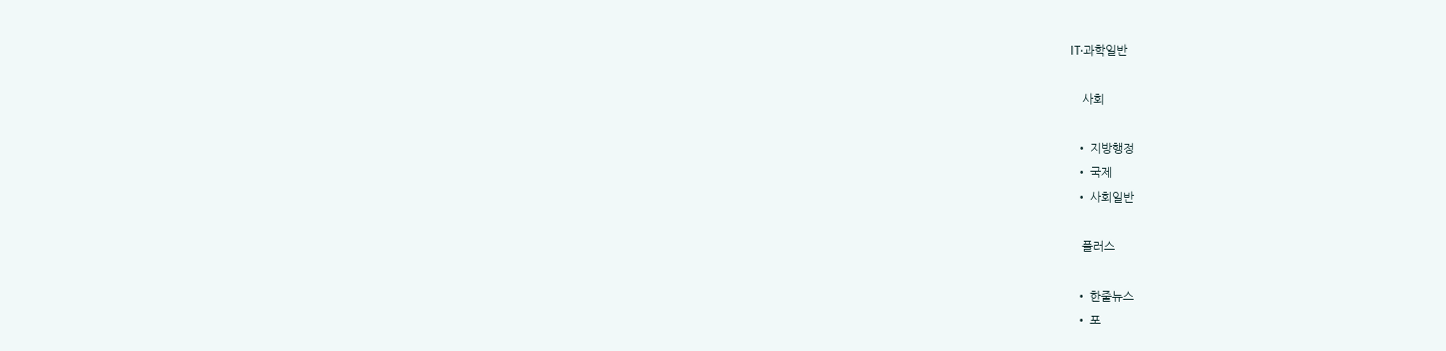IT·과학일반

    사회

  • 지방행정
  • 국제
  • 사회일반

    플러스

  • 한줄뉴스
  • 포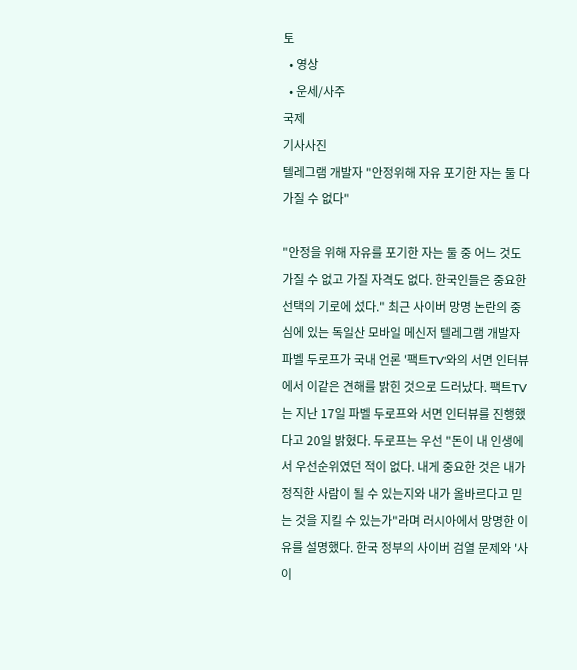토
  • 영상
  • 운세/사주
국제
기사사진
텔레그램 개발자 "안정위해 자유 포기한 자는 둘 다 가질 수 없다"

"안정을 위해 자유를 포기한 자는 둘 중 어느 것도 가질 수 없고 가질 자격도 없다. 한국인들은 중요한 선택의 기로에 섰다." 최근 사이버 망명 논란의 중심에 있는 독일산 모바일 메신저 텔레그램 개발자 파벨 두로프가 국내 언론 '팩트TV'와의 서면 인터뷰에서 이같은 견해를 밝힌 것으로 드러났다. 팩트TV는 지난 17일 파벨 두로프와 서면 인터뷰를 진행했다고 20일 밝혔다. 두로프는 우선 "돈이 내 인생에서 우선순위였던 적이 없다. 내게 중요한 것은 내가 정직한 사람이 될 수 있는지와 내가 올바르다고 믿는 것을 지킬 수 있는가"라며 러시아에서 망명한 이유를 설명했다. 한국 정부의 사이버 검열 문제와 '사이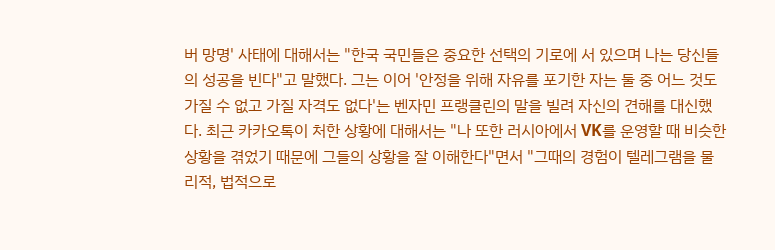버 망명' 사태에 대해서는 "한국 국민들은 중요한 선택의 기로에 서 있으며 나는 당신들의 성공을 빈다"고 말했다. 그는 이어 '안정을 위해 자유를 포기한 자는 둘 중 어느 것도 가질 수 없고 가질 자격도 없다'는 벤자민 프랭클린의 말을 빌려 자신의 견해를 대신했다. 최근 카카오톡이 처한 상황에 대해서는 "나 또한 러시아에서 VK를 운영할 때 비슷한 상황을 겪었기 때문에 그들의 상황을 잘 이해한다"면서 "그때의 경험이 텔레그램을 물리적, 법적으로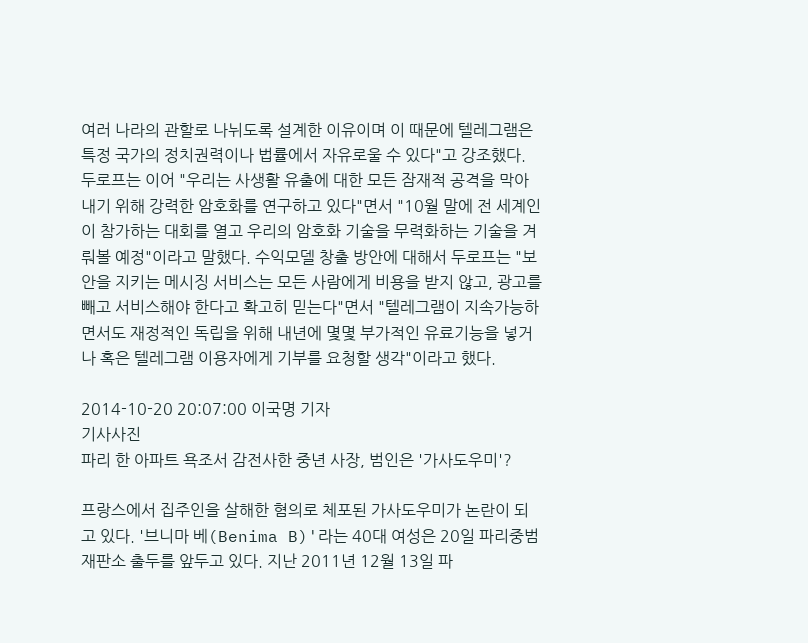여러 나라의 관할로 나뉘도록 설계한 이유이며 이 때문에 텔레그램은 특정 국가의 정치권력이나 법률에서 자유로울 수 있다"고 강조했다. 두로프는 이어 "우리는 사생활 유출에 대한 모든 잠재적 공격을 막아내기 위해 강력한 암호화를 연구하고 있다"면서 "10월 말에 전 세계인이 참가하는 대회를 열고 우리의 암호화 기술을 무력화하는 기술을 겨뤄볼 예정"이라고 말했다. 수익모델 창출 방안에 대해서 두로프는 "보안을 지키는 메시징 서비스는 모든 사람에게 비용을 받지 않고, 광고를 빼고 서비스해야 한다고 확고히 믿는다"면서 "텔레그램이 지속가능하면서도 재정적인 독립을 위해 내년에 몇몇 부가적인 유료기능을 넣거나 혹은 텔레그램 이용자에게 기부를 요청할 생각"이라고 했다.

2014-10-20 20:07:00 이국명 기자
기사사진
파리 한 아파트 욕조서 감전사한 중년 사장, 범인은 '가사도우미'?

프랑스에서 집주인을 살해한 혐의로 체포된 가사도우미가 논란이 되고 있다. '브니마 베(Benima B)'라는 40대 여성은 20일 파리중범재판소 출두를 앞두고 있다. 지난 2011년 12월 13일 파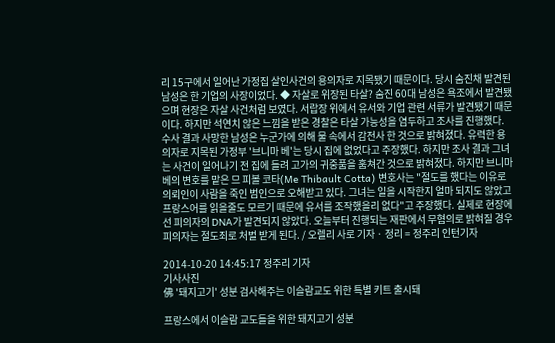리 15구에서 일어난 가정집 살인사건의 용의자로 지목됐기 때문이다. 당시 숨진채 발견된 남성은 한 기업의 사장이었다. ◆ 자살로 위장된 타살? 숨진 60대 남성은 욕조에서 발견됐으며 현장은 자살 사건처럼 보였다. 서랍장 위에서 유서와 기업 관련 서류가 발견됐기 때문이다. 하지만 석연치 않은 느낌을 받은 경찰은 타살 가능성을 염두하고 조사를 진행했다. 수사 결과 사망한 남성은 누군가에 의해 물 속에서 감전사 한 것으로 밝혀졌다. 유력한 용의자로 지목된 가정부 '브니마 베'는 당시 집에 없었다고 주장했다. 하지만 조사 결과 그녀는 사건이 일어나기 전 집에 들려 고가의 귀중품을 훔쳐간 것으로 밝혀졌다. 하지만 브니마 베의 변호를 맡은 므 피볼 코타(Me Thibault Cotta) 변호사는 "절도를 했다는 이유로 의뢰인이 사람을 죽인 범인으로 오해받고 있다. 그녀는 일을 시작한지 얼마 되지도 않았고 프랑스어를 읽을줄도 모르기 때문에 유서를 조작했을리 없다"고 주장했다. 실제로 현장에선 피의자의 DNA가 발견되지 않았다. 오늘부터 진행되는 재판에서 무혐의로 밝혀질 경우 피의자는 절도죄로 처벌 받게 된다. / 오렐리 사로 기자 · 정리 = 정주리 인턴기자

2014-10-20 14:45:17 정주리 기자
기사사진
佛 '돼지고기' 성분 검사해주는 이슬람교도 위한 특별 키트 출시돼

프랑스에서 이슬람 교도들을 위한 돼지고기 성분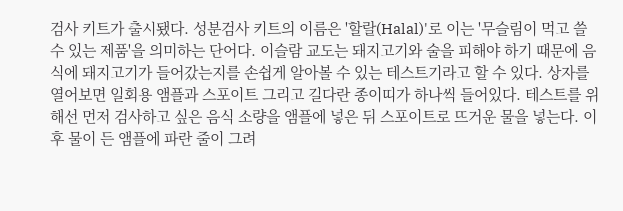검사 키트가 출시됐다. 성분검사 키트의 이름은 '할랄(Halal)'로 이는 '무슬림이 먹고 쓸 수 있는 제품'을 의미하는 단어다. 이슬람 교도는 돼지고기와 술을 피해야 하기 때문에 음식에 돼지고기가 들어갔는지를 손쉽게 알아볼 수 있는 테스트기라고 할 수 있다. 상자를 열어보면 일회용 앰플과 스포이트 그리고 길다란 종이띠가 하나씩 들어있다. 테스트를 위해선 먼저 검사하고 싶은 음식 소량을 앰플에 넣은 뒤 스포이트로 뜨거운 물을 넣는다. 이후 물이 든 앰플에 파란 줄이 그려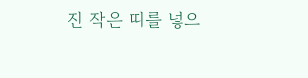진 작은 띠를 넣으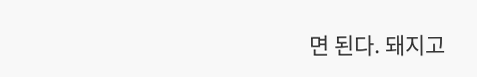면 된다. 돼지고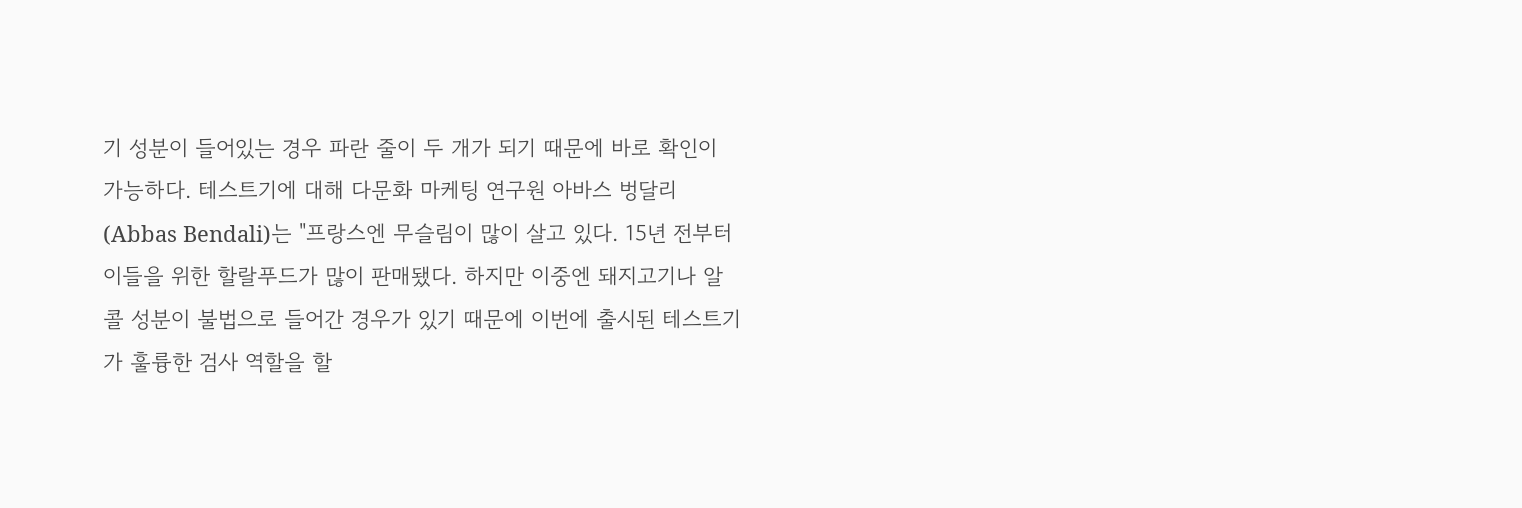기 성분이 들어있는 경우 파란 줄이 두 개가 되기 때문에 바로 확인이 가능하다. 테스트기에 대해 다문화 마케팅 연구원 아바스 벙달리(Abbas Bendali)는 "프랑스엔 무슬림이 많이 살고 있다. 15년 전부터 이들을 위한 할랄푸드가 많이 판매됐다. 하지만 이중엔 돼지고기나 알콜 성분이 불법으로 들어간 경우가 있기 때문에 이번에 출시된 테스트기가 훌륭한 검사 역할을 할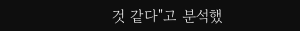것 같다"고 분석했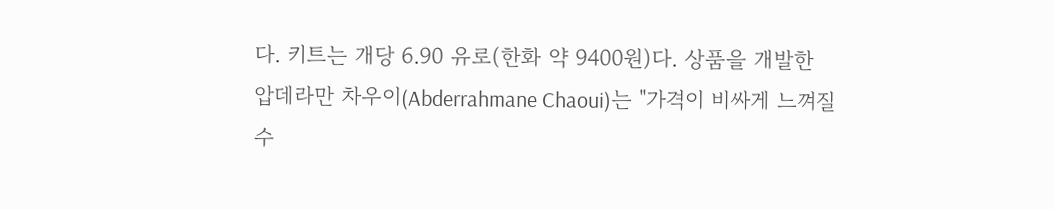다. 키트는 개당 6.90 유로(한화 약 9400원)다. 상품을 개발한 압데라만 차우이(Abderrahmane Chaoui)는 "가격이 비싸게 느껴질 수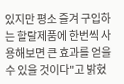있지만 평소 즐겨 구입하는 할랄제품에 한번씩 사용해보면 큰 효과를 얻을 수 있을 것이다"고 밝혔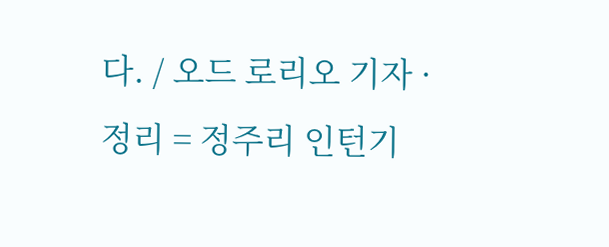다. / 오드 로리오 기자 · 정리 = 정주리 인턴기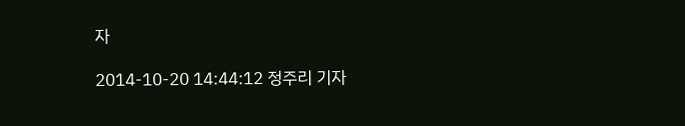자

2014-10-20 14:44:12 정주리 기자